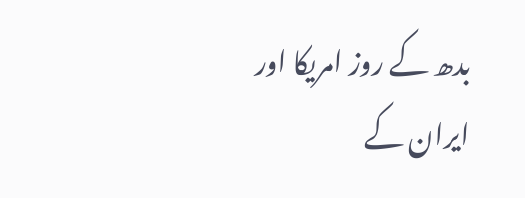بدھ کے روز امریکا اور ایران کے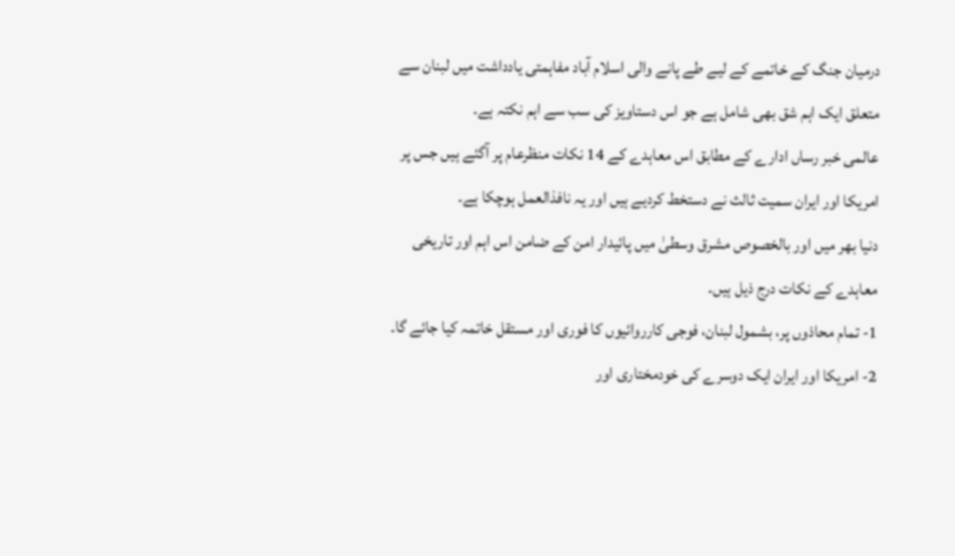درمیان جنگ کے خاتمے کے لیے طے پانے والی اسلام آباد مفاہمتی یادداشت میں لبنان سے متعلق ایک اہم شق بھی شامل ہے جو اس دستاویز کی سب سے اہم نکتہ ہے۔
عالمی خبر رساں ادارے کے مطابق اس معاہدے کے 14 نکات منظرعام پر آگئے ہیں جس پر امریکا اور ایران سمیت ثالث نے دستخط کردیے ہیں اور یہ نافذالعمل ہوچکا ہے۔
دنیا بھر میں اور بالخصوص مشرق وسطیٰ میں پائیدار امن کے ضامن اس اہم اور تاریخی معاہدے کے نکات درج ذیل ہیں۔
1- تمام محاذوں پر، بشمول لبنان، فوجی کارروائیوں کا فوری اور مستقل خاتمہ کیا جائے گا۔
2- امریکا اور ایران ایک دوسرے کی خودمختاری اور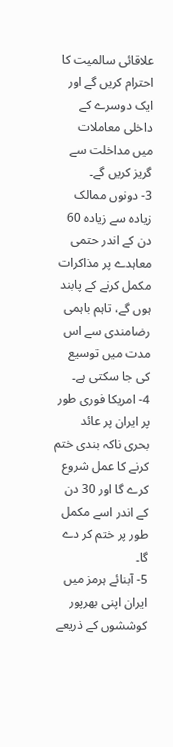علاقائی سالمیت کا احترام کریں گے اور ایک دوسرے کے داخلی معاملات میں مداخلت سے گریز کریں گے۔
3- دونوں ممالک زیادہ سے زیادہ 60 دن کے اندر حتمی معاہدے پر مذاکرات مکمل کرنے کے پابند ہوں گے، تاہم باہمی رضامندی سے اس مدت میں توسیع کی جا سکتی ہے۔
4- امریکا فوری طور پر ایران پر عائد بحری ناکہ بندی ختم کرنے کا عمل شروع کرے گا اور 30 دن کے اندر اسے مکمل طور پر ختم کر دے گا۔
5- آبنائے ہرمز میں ایران اپنی بھرپور کوششوں کے ذریعے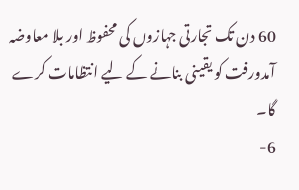60 دن تک تجارتی جہازوں کی محفوظ اور بلا معاوضہ آمدورفت کو یقینی بنانے کے لیے انتظامات کرے گا۔
6-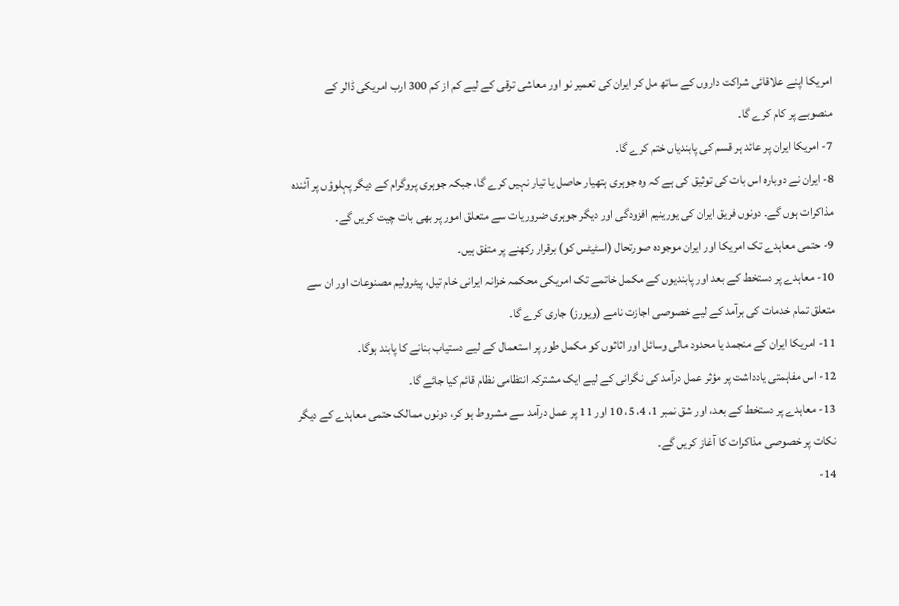امریکا اپنے علاقائی شراکت داروں کے ساتھ مل کر ایران کی تعمیر نو اور معاشی ترقی کے لیے کم از کم 300 ارب امریکی ڈالر کے منصوبے پر کام کرے گا۔
7- امریکا ایران پر عائد ہر قسم کی پابندیاں ختم کرے گا۔
8- ایران نے دوبارہ اس بات کی توثیق کی ہے کہ وہ جوہری ہتھیار حاصل یا تیار نہیں کرے گا، جبکہ جوہری پروگرام کے دیگر پہلوؤں پر آئندہ مذاکرات ہوں گے۔ دونوں فریق ایران کی یورینیم افزودگی اور دیگر جوہری ضروریات سے متعلق امور پر بھی بات چیت کریں گے۔
9- حتمی معاہدے تک امریکا اور ایران موجودہ صورتحال (اسٹیٹس کو) برقرار رکھنے پر متفق ہیں۔
10- معاہدے پر دستخط کے بعد اور پابندیوں کے مکمل خاتمے تک امریکی محکمہ خزانہ ایرانی خام تیل، پیٹرولیم مصنوعات اور ان سے متعلق تمام خدمات کی برآمد کے لیے خصوصی اجازت نامے (ویورز) جاری کرے گا۔
11- امریکا ایران کے منجمد یا محدود مالی وسائل اور اثاثوں کو مکمل طور پر استعمال کے لیے دستیاب بنانے کا پابند ہوگا۔
12- اس مفاہمتی یادداشت پر مؤثر عمل درآمد کی نگرانی کے لیے ایک مشترکہ انتظامی نظام قائم کیا جائے گا۔
13- معاہدے پر دستخط کے بعد، اور شق نمبر 1، 4، 5، 10 اور 11 پر عمل درآمد سے مشروط ہو کر، دونوں ممالک حتمی معاہدے کے دیگر نکات پر خصوصی مذاکرات کا آغاز کریں گے۔
14-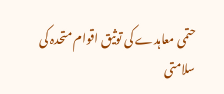حتمی معاہدے کی توثیق اقوام متحدہ کی سلامتی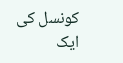کونسل کی ایک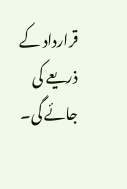قرارداد کے ذریعے کی جائے گی۔